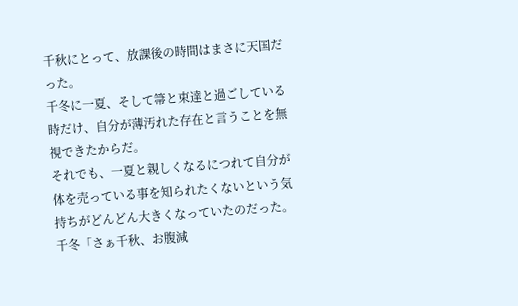千秋にとって、放課後の時間はまさに天国だった。
千冬に一夏、そして箒と束達と過ごしている時だけ、自分が薄汚れた存在と言うことを無視できたからだ。
それでも、一夏と親しくなるにつれて自分が体を売っている事を知られたくないという気持ちがどんどん大きくなっていたのだった。
千冬「さぁ千秋、お腹減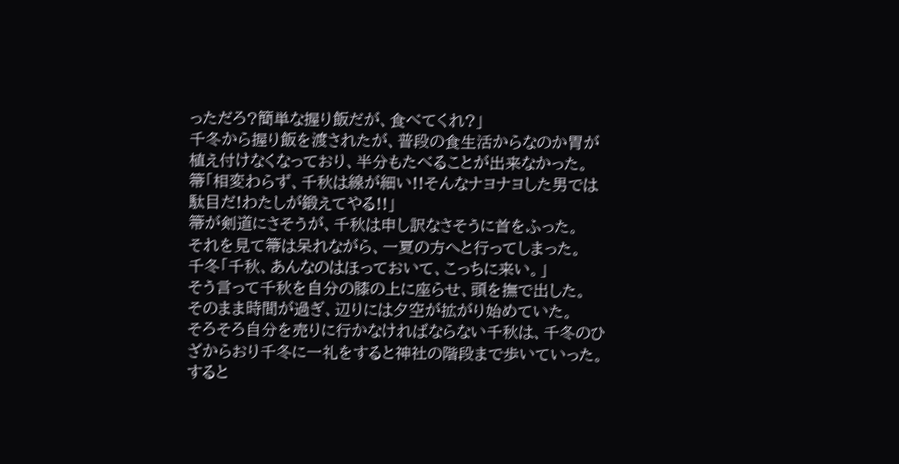っただろ?簡単な握り飯だが、食べてくれ?」
千冬から握り飯を渡されたが、普段の食生活からなのか胃が植え付けなくなっており、半分もたべることが出来なかった。
箒「相変わらず、千秋は線が細い!!そんなナヨナヨした男では駄目だ!わたしが鍛えてやる!!」
箒が剣道にさそうが、千秋は申し訳なさそうに首をふった。
それを見て箒は呆れながら、一夏の方へと行ってしまった。
千冬「千秋、あんなのはほっておいて、こっちに来い。」
そう言って千秋を自分の膝の上に座らせ、頭を撫で出した。
そのまま時間が過ぎ、辺りには夕空が拡がり始めていた。
そろそろ自分を売りに行かなければならない千秋は、千冬のひざからおり千冬に一礼をすると神社の階段まで歩いていった。
すると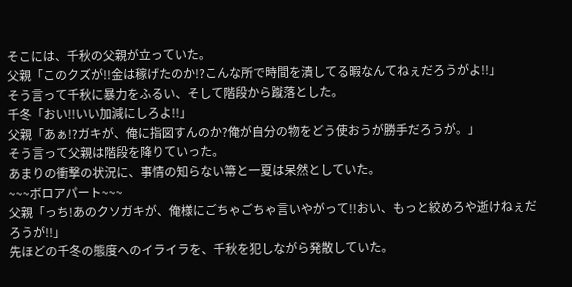そこには、千秋の父親が立っていた。
父親「このクズが!!金は稼げたのか!?こんな所で時間を潰してる暇なんてねぇだろうがよ!!」
そう言って千秋に暴力をふるい、そして階段から蹴落とした。
千冬「おい!!いい加減にしろよ!!」
父親「あぁ!?ガキが、俺に指図すんのか?俺が自分の物をどう使おうが勝手だろうが。」
そう言って父親は階段を降りていった。
あまりの衝撃の状況に、事情の知らない箒と一夏は呆然としていた。
~~~ボロアパート~~~
父親「っち!あのクソガキが、俺様にごちゃごちゃ言いやがって!!おい、もっと絞めろや逝けねぇだろうが!!」
先ほどの千冬の態度へのイライラを、千秋を犯しながら発散していた。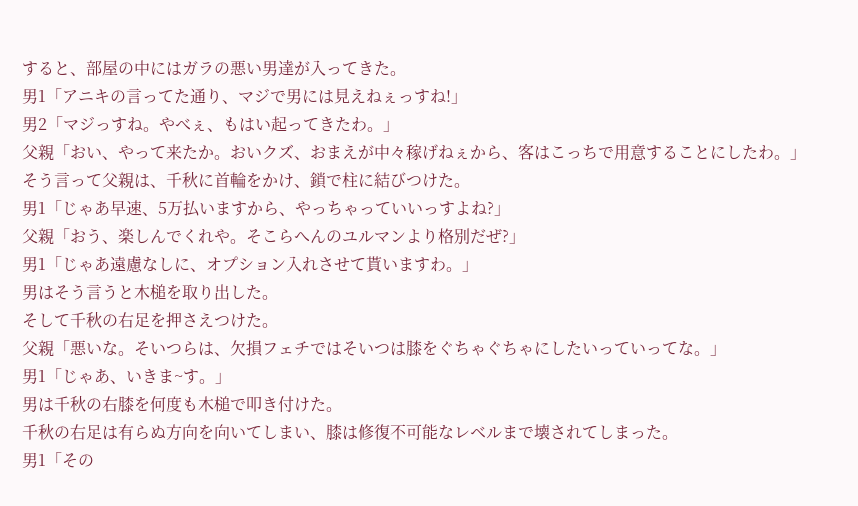すると、部屋の中にはガラの悪い男達が入ってきた。
男1「アニキの言ってた通り、マジで男には見えねぇっすね!」
男2「マジっすね。やべぇ、もはい起ってきたわ。」
父親「おい、やって来たか。おいクズ、おまえが中々稼げねぇから、客はこっちで用意することにしたわ。」
そう言って父親は、千秋に首輪をかけ、鎖で柱に結びつけた。
男1「じゃあ早速、5万払いますから、やっちゃっていいっすよね?」
父親「おう、楽しんでくれや。そこらへんのユルマンより格別だぜ?」
男1「じゃあ遠慮なしに、オプション入れさせて貰いますわ。」
男はそう言うと木槌を取り出した。
そして千秋の右足を押さえつけた。
父親「悪いな。そいつらは、欠損フェチではそいつは膝をぐちゃぐちゃにしたいっていってな。」
男1「じゃあ、いきま~す。」
男は千秋の右膝を何度も木槌で叩き付けた。
千秋の右足は有らぬ方向を向いてしまい、膝は修復不可能なレベルまで壊されてしまった。
男1「その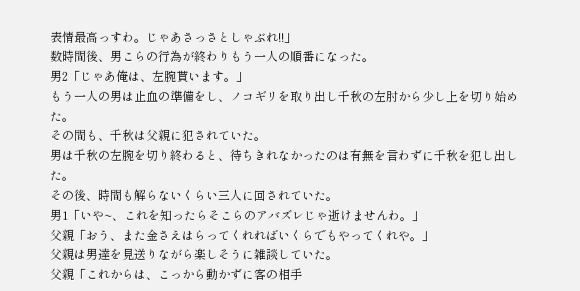表情最高っすわ。じゃあさっさとしゃぶれ!!」
数時間後、男こらの行為が終わりもう一人の順番になった。
男2「じゃあ俺は、左腕貰います。」
もう一人の男は止血の準備をし、ノコギリを取り出し千秋の左肘から少し上を切り始めた。
その間も、千秋は父親に犯されていた。
男は千秋の左腕を切り終わると、待ちきれなかったのは有無を言わずに千秋を犯し出した。
その後、時間も解らないくらい三人に回されていた。
男1「いや~、これを知ったらそこらのアバズレじゃ逝けませんわ。」
父親「おう、また金さえはらってくれればいくらでもやってくれや。」
父親は男達を見送りながら楽しそうに雑談していた。
父親「これからは、こっから動かずに客の相手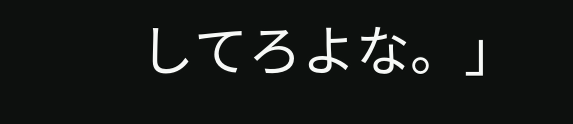してろよな。」